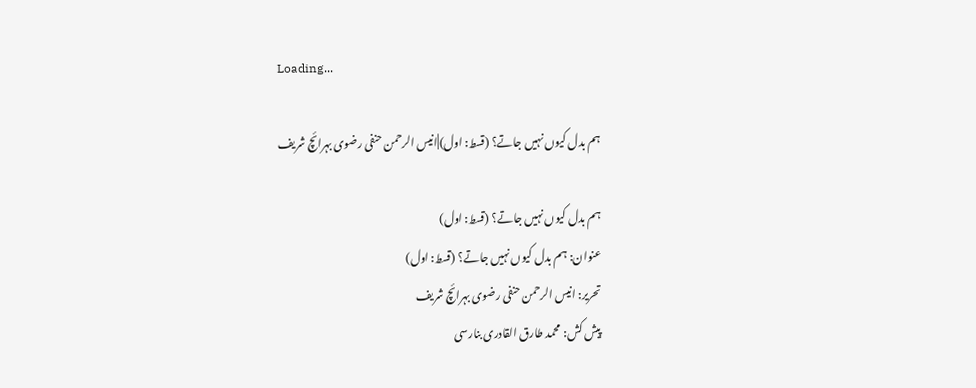Loading...

ہم بدل کیوں نہیں جاتے؟ (قسط: اول)|انیس الرحمن حنفی رضوی بہرائچ شریف

ہم بدل کیوں نہیں جاتے؟ (قسط: اول)
عنوان: ہم بدل کیوں نہیں جاتے؟ (قسط: اول)
تحریر: انیس الرحمن حنفی رضوی بہرائچ شریف
پیش کش: محمد طارق القادری بنارسی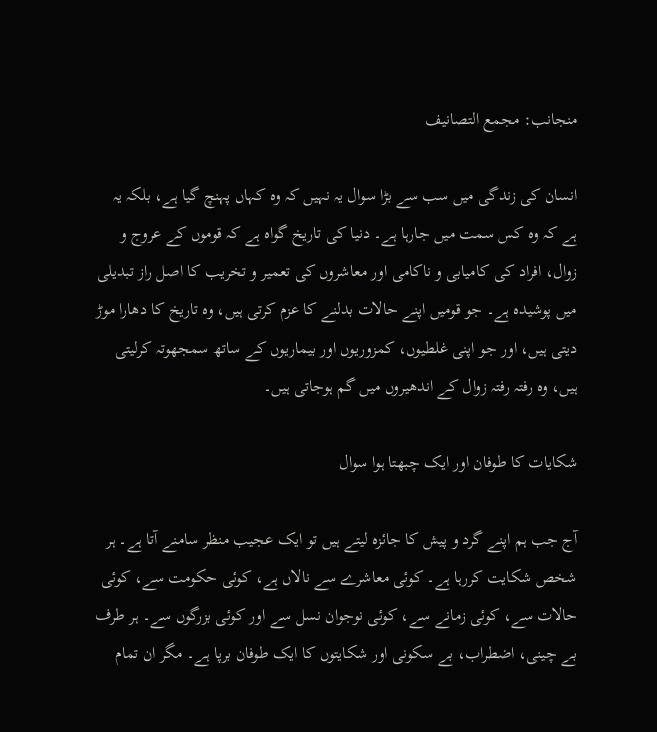منجانب: مجمع التصانیف

انسان کی زندگی میں سب سے بڑا سوال یہ نہیں کہ وہ کہاں پہنچ گیا ہے، بلکہ یہ ہے کہ وہ کس سمت میں جارہا ہے۔ دنیا کی تاریخ گواہ ہے کہ قوموں کے عروج و زوال، افراد کی کامیابی و ناکامی اور معاشروں کی تعمیر و تخریب کا اصل راز تبدیلی میں پوشیدہ ہے۔ جو قومیں اپنے حالات بدلنے کا عزم کرتی ہیں، وہ تاریخ کا دھارا موڑ دیتی ہیں، اور جو اپنی غلطیوں، کمزوریوں اور بیماریوں کے ساتھ سمجھوتہ کرلیتی ہیں، وہ رفتہ رفتہ زوال کے اندھیروں میں گم ہوجاتی ہیں۔

شکایات کا طوفان اور ایک چبھتا ہوا سوال

آج جب ہم اپنے گرد و پیش کا جائزہ لیتے ہیں تو ایک عجیب منظر سامنے آتا ہے۔ ہر شخص شکایت کررہا ہے۔ کوئی معاشرے سے نالاں ہے، کوئی حکومت سے، کوئی حالات سے، کوئی زمانے سے، کوئی نوجوان نسل سے اور کوئی بزرگوں سے۔ ہر طرف بے چینی، اضطراب، بے سکونی اور شکایتوں کا ایک طوفان برپا ہے۔ مگر ان تمام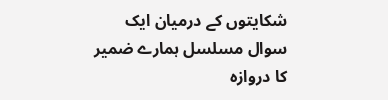شکایتوں کے درمیان ایک سوال مسلسل ہمارے ضمیر کا دروازہ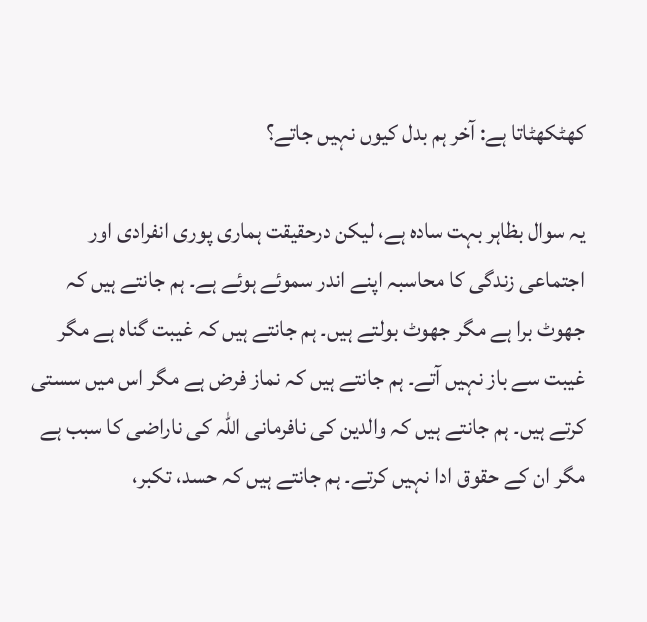کھٹکھٹاتا ہے: آخر ہم بدل کیوں نہیں جاتے؟

یہ سوال بظاہر بہت سادہ ہے، لیکن درحقیقت ہماری پوری انفرادی اور اجتماعی زندگی کا محاسبہ اپنے اندر سموئے ہوئے ہے۔ ہم جانتے ہیں کہ جھوٹ برا ہے مگر جھوٹ بولتے ہیں۔ ہم جانتے ہیں کہ غیبت گناہ ہے مگر غیبت سے باز نہیں آتے۔ ہم جانتے ہیں کہ نماز فرض ہے مگر اس میں سستی کرتے ہیں۔ ہم جانتے ہیں کہ والدین کی نافرمانی اللہ کی ناراضی کا سبب ہے مگر ان کے حقوق ادا نہیں کرتے۔ ہم جانتے ہیں کہ حسد، تکبر،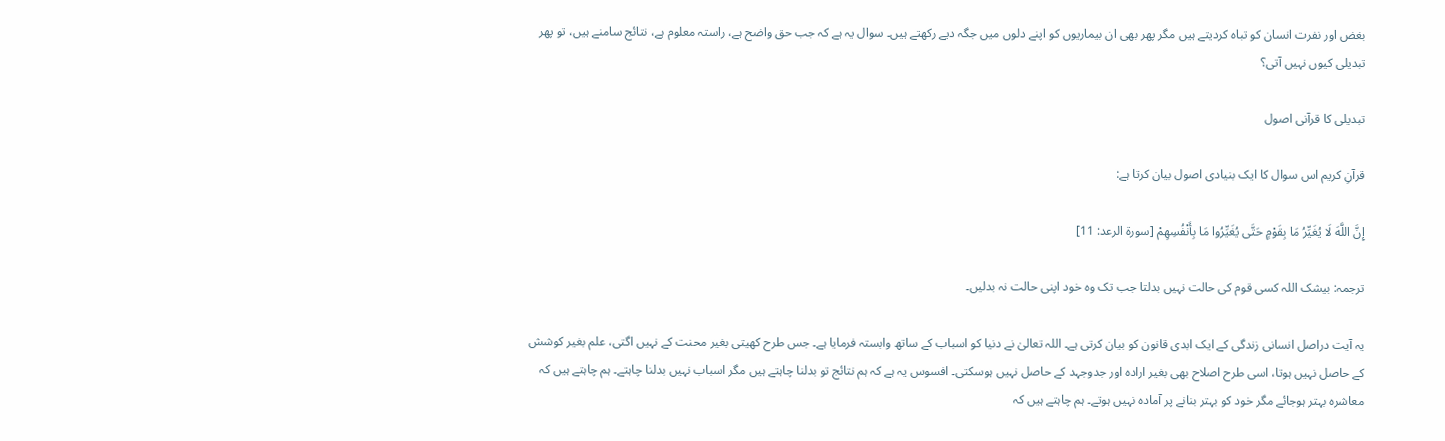بغض اور نفرت انسان کو تباہ کردیتے ہیں مگر پھر بھی ان بیماریوں کو اپنے دلوں میں جگہ دیے رکھتے ہیں۔ سوال یہ ہے کہ جب حق واضح ہے، راستہ معلوم ہے، نتائج سامنے ہیں، تو پھر تبدیلی کیوں نہیں آتی؟

تبدیلی کا قرآنی اصول

قرآنِ کریم اس سوال کا ایک بنیادی اصول بیان کرتا ہے:

إِنَّ اللَّهَ لَا يُغَيِّرُ مَا بِقَوْمٍ حَتَّى يُغَيِّرُوا مَا بِأَنْفُسِهِمْ [سورۃ الرعد: 11]

ترجمہ: بیشک اللہ کسی قوم کی حالت نہیں بدلتا جب تک وہ خود اپنی حالت نہ بدلیں۔

یہ آیت دراصل انسانی زندگی کے ایک ابدی قانون کو بیان کرتی ہے۔ اللہ تعالیٰ نے دنیا کو اسباب کے ساتھ وابستہ فرمایا ہے۔ جس طرح کھیتی بغیر محنت کے نہیں اگتی، علم بغیر کوشش کے حاصل نہیں ہوتا، اسی طرح اصلاح بھی بغیر ارادہ اور جدوجہد کے حاصل نہیں ہوسکتی۔ افسوس یہ ہے کہ ہم نتائج تو بدلنا چاہتے ہیں مگر اسباب نہیں بدلنا چاہتے۔ ہم چاہتے ہیں کہ معاشرہ بہتر ہوجائے مگر خود کو بہتر بنانے پر آمادہ نہیں ہوتے۔ ہم چاہتے ہیں کہ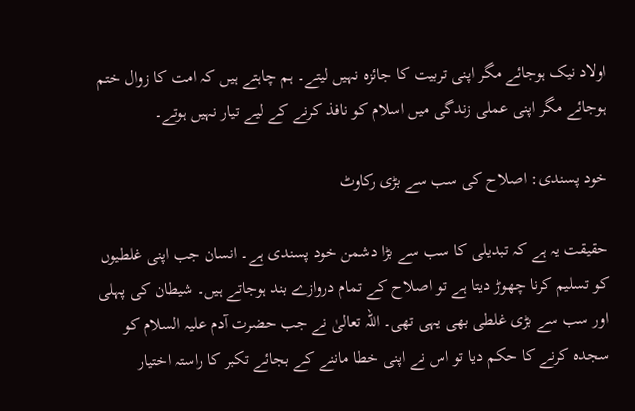اولاد نیک ہوجائے مگر اپنی تربیت کا جائزہ نہیں لیتے۔ ہم چاہتے ہیں کہ امت کا زوال ختم ہوجائے مگر اپنی عملی زندگی میں اسلام کو نافذ کرنے کے لیے تیار نہیں ہوتے۔

خود پسندی: اصلاح کی سب سے بڑی رکاوٹ

حقیقت یہ ہے کہ تبدیلی کا سب سے بڑا دشمن خود پسندی ہے۔ انسان جب اپنی غلطیوں کو تسلیم کرنا چھوڑ دیتا ہے تو اصلاح کے تمام دروازے بند ہوجاتے ہیں۔ شیطان کی پہلی اور سب سے بڑی غلطی بھی یہی تھی۔ اللہ تعالیٰ نے جب حضرت آدم علیہ السلام کو سجدہ کرنے کا حکم دیا تو اس نے اپنی خطا ماننے کے بجائے تکبر کا راستہ اختیار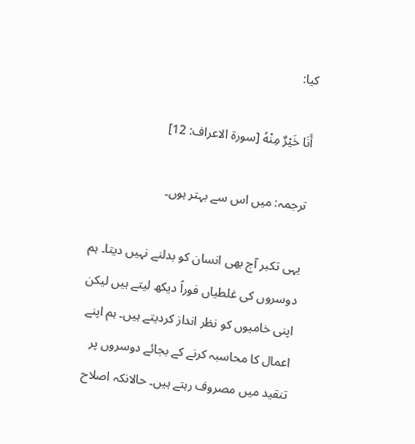کیا:

أَنَا خَيْرٌ مِنْهُ [سورۃ الاعراف: 12]

ترجمہ: میں اس سے بہتر ہوں۔

یہی تکبر آج بھی انسان کو بدلنے نہیں دیتا۔ ہم دوسروں کی غلطیاں فوراً دیکھ لیتے ہیں لیکن اپنی خامیوں کو نظر انداز کردیتے ہیں۔ ہم اپنے اعمال کا محاسبہ کرنے کے بجائے دوسروں پر تنقید میں مصروف رہتے ہیں۔ حالانکہ اصلاح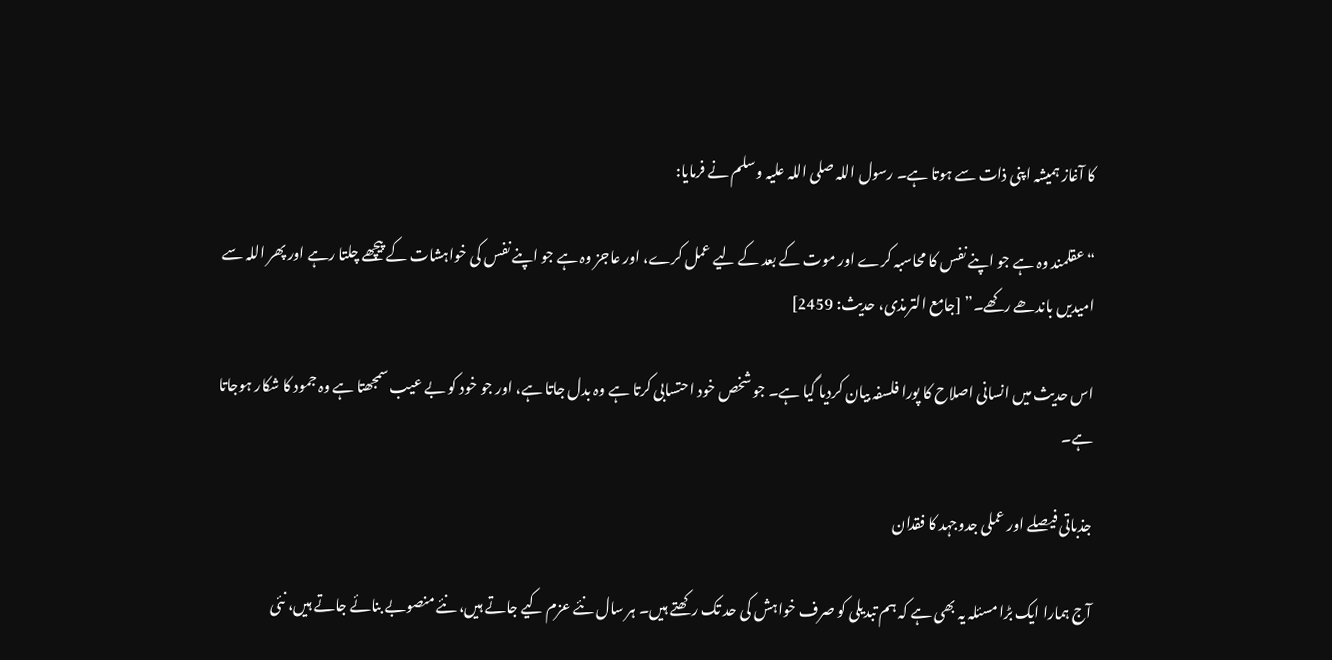کا آغاز ہمیشہ اپنی ذات سے ہوتا ہے۔ رسول اللہ صلی اللہ علیہ وسلم نے فرمایا:

“عقلمند وہ ہے جو اپنے نفس کا محاسبہ کرے اور موت کے بعد کے لیے عمل کرے، اور عاجز وہ ہے جو اپنے نفس کی خواہشات کے پیچھے چلتا رہے اور پھر اللہ سے امیدیں باندھے رکھے۔” [جامع الترمذی، حدیث: 2459]

اس حدیث میں انسانی اصلاح کا پورا فلسفہ بیان کردیا گیا ہے۔ جو شخص خود احتسابی کرتا ہے وہ بدل جاتا ہے، اور جو خود کو بے عیب سمجھتا ہے وہ جمود کا شکار ہوجاتا ہے۔

جذباتی فیصلے اور عملی جدوجہد کا فقدان

آج ہمارا ایک بڑا مسئلہ یہ بھی ہے کہ ہم تبدیلی کو صرف خواہش کی حد تک رکھتے ہیں۔ ہر سال نئے عزم کیے جاتے ہیں، نئے منصوبے بنائے جاتے ہیں، نئی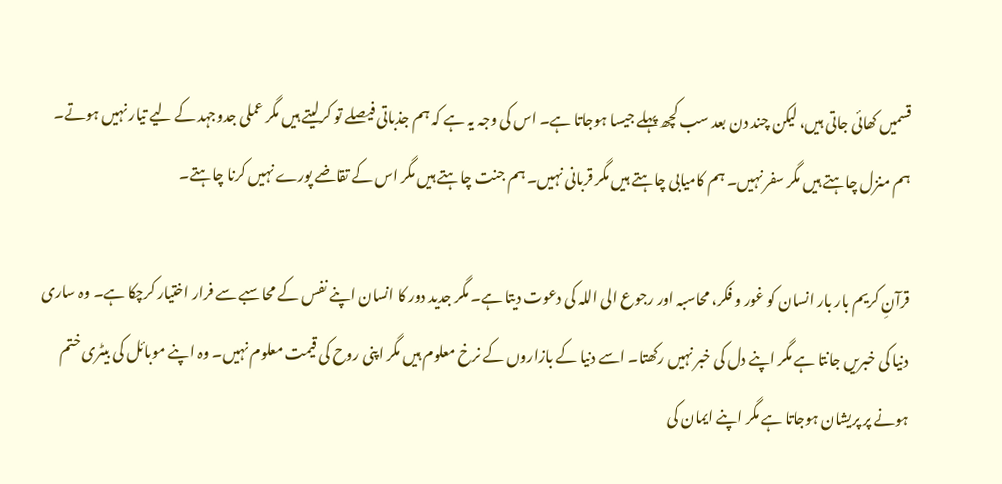قسمیں کھائی جاتی ہیں، لیکن چند دن بعد سب کچھ پہلے جیسا ہوجاتا ہے۔ اس کی وجہ یہ ہے کہ ہم جذباتی فیصلے تو کرلیتے ہیں مگر عملی جدوجہد کے لیے تیار نہیں ہوتے۔ ہم منزل چاہتے ہیں مگر سفر نہیں۔ ہم کامیابی چاہتے ہیں مگر قربانی نہیں۔ ہم جنت چاہتے ہیں مگر اس کے تقاضے پورے نہیں کرنا چاہتے۔

قرآنِ کریم بار بار انسان کو غور و فکر، محاسبہ اور رجوع الی اللہ کی دعوت دیتا ہے۔ مگر جدید دور کا انسان اپنے نفس کے محاسبے سے فرار اختیار کرچکا ہے۔ وہ ساری دنیا کی خبریں جانتا ہے مگر اپنے دل کی خبر نہیں رکھتا۔ اسے دنیا کے بازاروں کے نرخ معلوم ہیں مگر اپنی روح کی قیمت معلوم نہیں۔ وہ اپنے موبائل کی بیٹری ختم ہونے پر پریشان ہوجاتا ہے مگر اپنے ایمان کی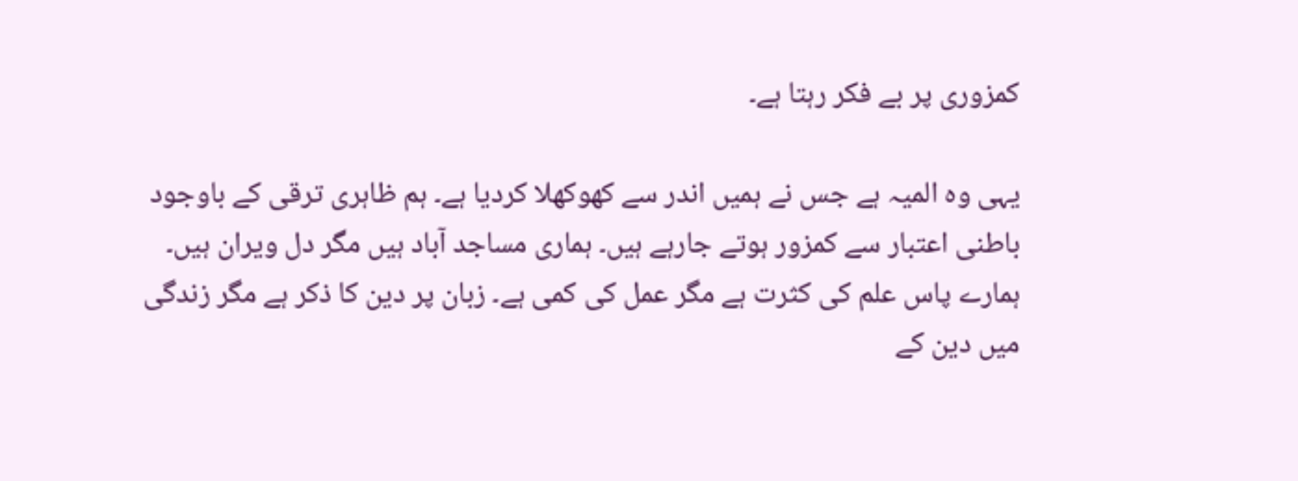کمزوری پر بے فکر رہتا ہے۔

یہی وہ المیہ ہے جس نے ہمیں اندر سے کھوکھلا کردیا ہے۔ ہم ظاہری ترقی کے باوجود باطنی اعتبار سے کمزور ہوتے جارہے ہیں۔ ہماری مساجد آباد ہیں مگر دل ویران ہیں۔ ہمارے پاس علم کی کثرت ہے مگر عمل کی کمی ہے۔ زبان پر دین کا ذکر ہے مگر زندگی میں دین کے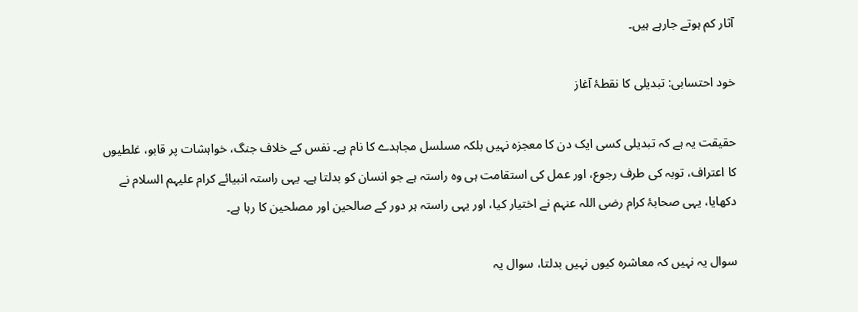آثار کم ہوتے جارہے ہیں۔

خود احتسابی: تبدیلی کا نقطۂ آغاز

حقیقت یہ ہے کہ تبدیلی کسی ایک دن کا معجزہ نہیں بلکہ مسلسل مجاہدے کا نام ہے۔ نفس کے خلاف جنگ، خواہشات پر قابو، غلطیوں کا اعتراف، توبہ کی طرف رجوع، اور عمل کی استقامت ہی وہ راستہ ہے جو انسان کو بدلتا ہے۔ یہی راستہ انبیائے کرام علیہم السلام نے دکھایا، یہی صحابۂ کرام رضی اللہ عنہم نے اختیار کیا، اور یہی راستہ ہر دور کے صالحین اور مصلحین کا رہا ہے۔

سوال یہ نہیں کہ معاشرہ کیوں نہیں بدلتا، سوال یہ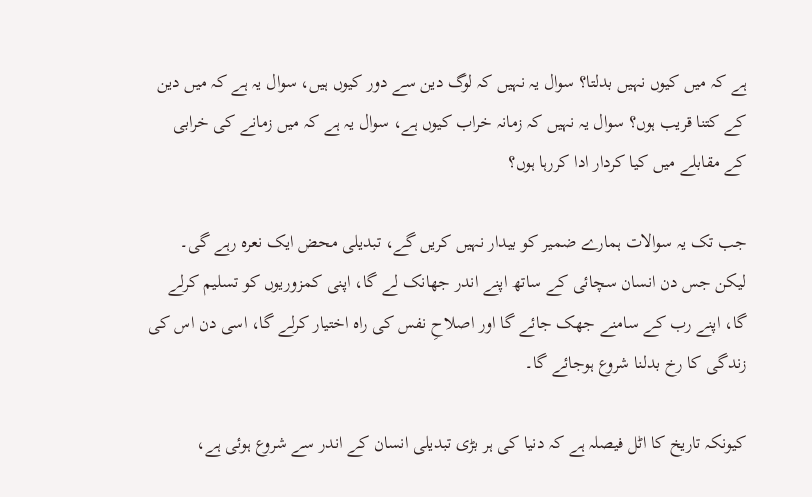ہے کہ میں کیوں نہیں بدلتا؟ سوال یہ نہیں کہ لوگ دین سے دور کیوں ہیں، سوال یہ ہے کہ میں دین کے کتنا قریب ہوں؟ سوال یہ نہیں کہ زمانہ خراب کیوں ہے، سوال یہ ہے کہ میں زمانے کی خرابی کے مقابلے میں کیا کردار ادا کررہا ہوں؟

جب تک یہ سوالات ہمارے ضمیر کو بیدار نہیں کریں گے، تبدیلی محض ایک نعرہ رہے گی۔ لیکن جس دن انسان سچائی کے ساتھ اپنے اندر جھانک لے گا، اپنی کمزوریوں کو تسلیم کرلے گا، اپنے رب کے سامنے جھک جائے گا اور اصلاحِ نفس کی راہ اختیار کرلے گا، اسی دن اس کی زندگی کا رخ بدلنا شروع ہوجائے گا۔

کیونکہ تاریخ کا اٹل فیصلہ ہے کہ دنیا کی ہر بڑی تبدیلی انسان کے اندر سے شروع ہوئی ہے،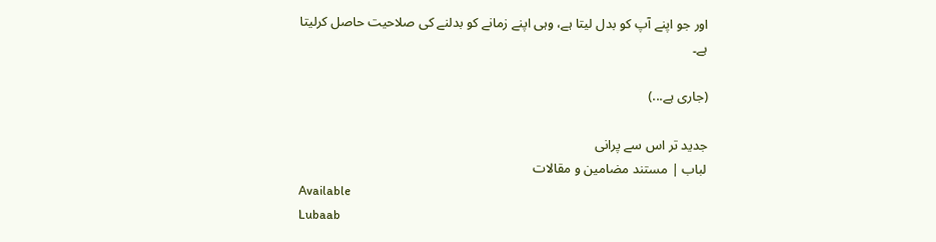اور جو اپنے آپ کو بدل لیتا ہے، وہی اپنے زمانے کو بدلنے کی صلاحیت حاصل کرلیتا ہے۔

(جاری ہے...)

جدید تر اس سے پرانی
لباب | مستند مضامین و مقالات
Available
Lubaab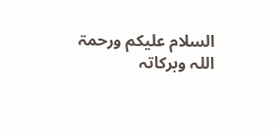السلام علیکم ورحمۃ اللہ وبرکاتہ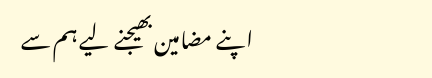اپنے مضامین بھیجنے لیے ہم سے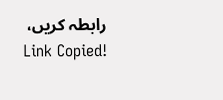رابطہ کریں،
Link Copied!